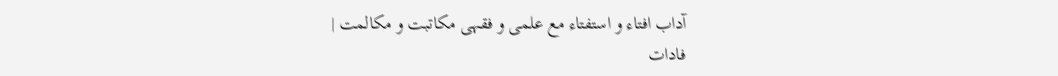آداب افتاء و استفتاء مع علمی و فقہی مکاتبت و مکالمت |
فادات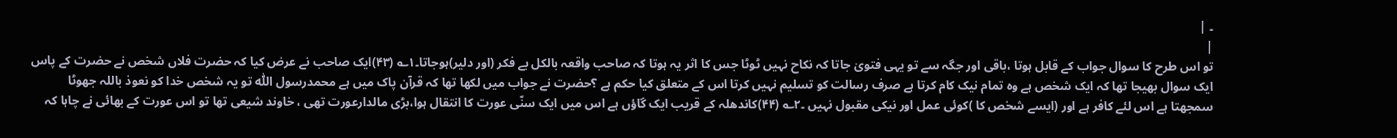۔ |
|
تو اس طرح کا سوال جواب کے قابل ہوتا ،باقی اور جگہ سے تو یہی فتویٰ جاتا کہ نکاح نہیں ٹوٹا جس کا اثر یہ ہوتا کہ صاحب واقعہ بالکل بے فکر (اور دلیر)ہوجاتا۔۱؎ (۴۳)ایک صاحب نے عرض کیا کہ حضرت فلاں شخص نے حضرت کے پاس ایک سوال بھیجا تھا کہ ایک شخص ہے وہ تمام نیک کام کرتا ہے صرف رسالت کو تسلیم نہیں کرتا اس کے متعلق کیا حکم ہے ؟حضرت نے جواب میں لکھا تھا کہ قرآن پاک میں ہے محمدرسول اللّٰہ تو یہ شخص خدا کو نعوذ باللہ جھوٹا سمجھتا ہے اس لئے کافر ہے اور (ایسے شخص کا )کوئی عمل اور نیکی مقبول نہیں ۔۲؎ (۴۴)کاندھلہ کے قریب ایک گاؤں ہے اس میں ایک سنّی عورت کا انتقال ہوا،بڑی مالدارعورت تھی ، خاوند شیعی تھا تو اس عورت کے بھائی نے چاہا کہ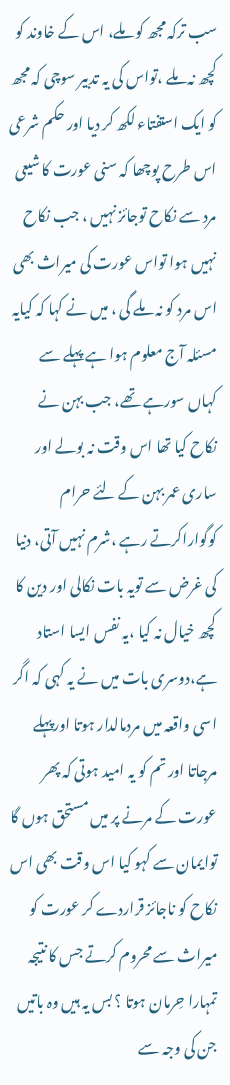سب ترکہ مجھ کو ملے، اس کے خاوند کو کچھ نہ ملے ،تواس کی یہ تدبیر سوچی کہ مجھ کو ایک استفتاء لکھ کر دیا اور حکم شرعی اس طرح پوچھا کہ سنی عورت کا شیعی مرد سے نکاح توجائز نہیں ، جب نکاح نہیں ہوا تواس عورت کی میراث بھی اس مرد کو نہ ملے گی ، میں نے کہا کہ کیایہ مسئلہ آج معلوم ہوا ہے پہلے سے کہاں سورہے تھے، جب بہن نے نکاح کیا تھا اس وقت نہ بولے اور ساری عمر بہن کے لئے حرام کوگواراکرتے رہے ،شرم نہیں آتی، دنیا کی غرض سے تویہ بات نکالی اور دین کا کچھ خیال نہ کیا ،یہ نفس ایسا استاد ہے،دوسری بات میں نے یہ کہی کہ اگر اسی واقعہ میں مردمالدار ہوتا اورپہلے مرجاتا اور تم کو یہ امید ہوتی کہ پھر عورت کے مرنے پر میں مستحق ہوں گا توایمان سے کہو کیا اس وقت بھی اس نکاح کو ناجائز قراردے کر عورت کو میراث سے محروم کرتے جس کا نتیجہ تمہارا حِرمان ہوتا ؟ بس یہ ہیں وہ باتیں جن کی وجہ سے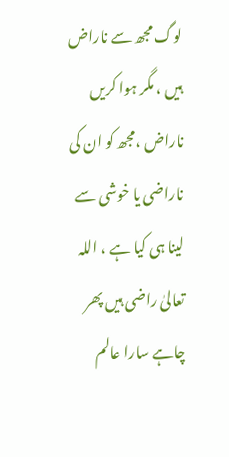لوگ مجھ سے ناراض ہیں ، مگر ہوا کریں ناراض ،مجھ کو ان کی ناراضی یا خوشی سے لینا ہی کیا ہے ، اللہ تعالیٰ راضی ہیں پھر چاہے سارا عالم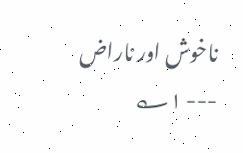ناخوش اور ناراض --- ۱؎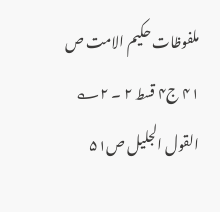ملفوظات حکیم الامت ص ۴۱ ج۴ قسط ۲ ۔ ۲؎ القول الجلیل ص۵۱